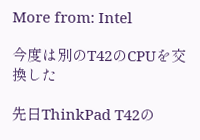More from: Intel

今度は別のT42のCPUを交換した

先日ThinkPad T42の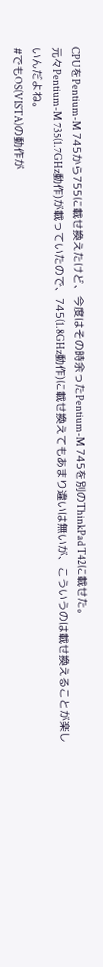CPUをPentium-M 745から755に載せ換えたけど、今度はその時余ったPentium-M 745を別のThinkPad T42に載せた。
元々Pentium-M 735(1.7GHz動作)が載っていたので、745(1.8GHz動作)に載せ換えてもあまり違いは無いが、こういうのは載せ換えることが楽しいんだよね。
#でもOS(VISTA)の動作が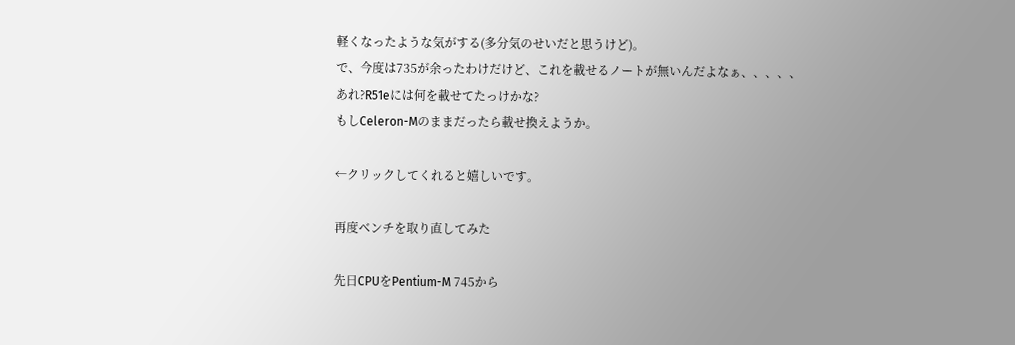軽くなったような気がする(多分気のせいだと思うけど)。
で、今度は735が余ったわけだけど、これを載せるノートが無いんだよなぁ、、、、、
あれ?R51eには何を載せてたっけかな?
もしCeleron-Mのままだったら載せ換えようか。

←クリックしてくれると嬉しいです。

再度ベンチを取り直してみた

先日CPUをPentium-M 745から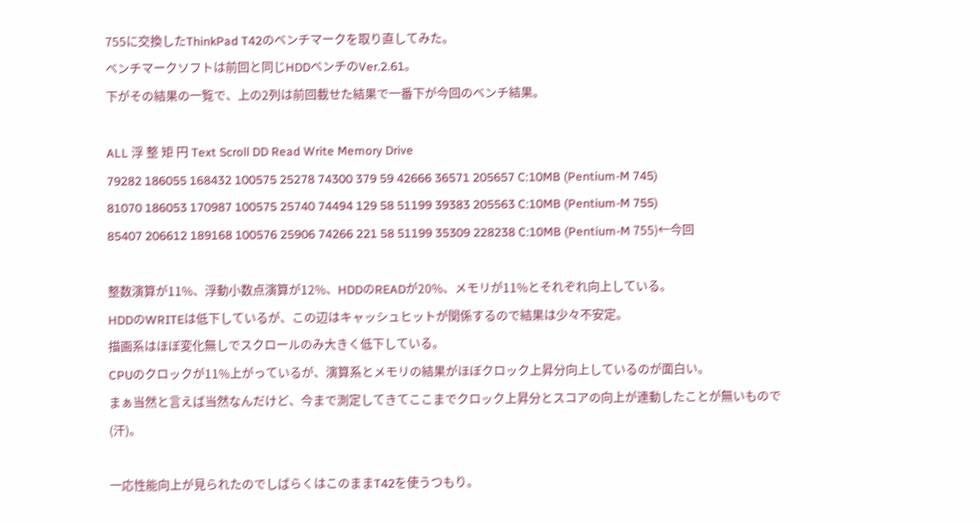755に交換したThinkPad T42のベンチマークを取り直してみた。
ベンチマークソフトは前回と同じHDDベンチのVer.2.61。
下がその結果の一覧で、上の2列は前回載せた結果で一番下が今回のベンチ結果。

ALL 浮 整 矩 円 Text Scroll DD Read Write Memory Drive
79282 186055 168432 100575 25278 74300 379 59 42666 36571 205657 C:10MB (Pentium-M 745)
81070 186053 170987 100575 25740 74494 129 58 51199 39383 205563 C:10MB (Pentium-M 755)
85407 206612 189168 100576 25906 74266 221 58 51199 35309 228238 C:10MB (Pentium-M 755)←今回

整数演算が11%、浮動小数点演算が12%、HDDのREADが20%、メモリが11%とそれぞれ向上している。
HDDのWRITEは低下しているが、この辺はキャッシュヒットが関係するので結果は少々不安定。
描画系はほぼ変化無しでスクロールのみ大きく低下している。
CPUのクロックが11%上がっているが、演算系とメモリの結果がほぼクロック上昇分向上しているのが面白い。
まぁ当然と言えば当然なんだけど、今まで測定してきてここまでクロック上昇分とスコアの向上が連動したことが無いもので(汗)。

一応性能向上が見られたのでしばらくはこのままT42を使うつもり。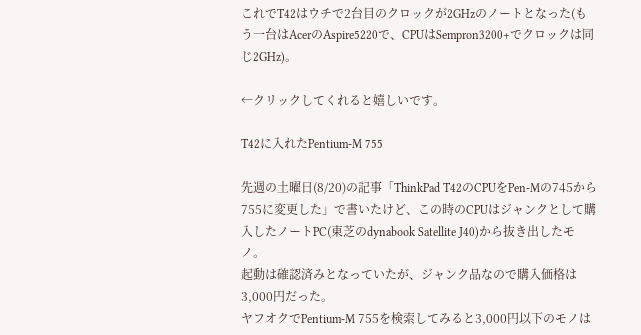これでT42はウチで2台目のクロックが2GHzのノートとなった(もう一台はAcerのAspire5220で、CPUはSempron3200+でクロックは同じ2GHz)。

←クリックしてくれると嬉しいです。

T42に入れたPentium-M 755

先週の土曜日(8/20)の記事「ThinkPad T42のCPUをPen-Mの745から755に変更した」で書いたけど、この時のCPUはジャンクとして購入したノートPC(東芝のdynabook Satellite J40)から抜き出したモノ。
起動は確認済みとなっていたが、ジャンク品なので購入価格は3,000円だった。
ヤフオクでPentium-M 755を検索してみると3,000円以下のモノは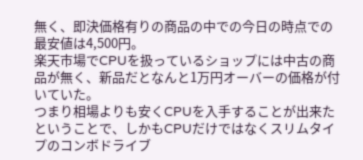無く、即決価格有りの商品の中での今日の時点での最安値は4,500円。
楽天市場でCPUを扱っているショップには中古の商品が無く、新品だとなんと1万円オーバーの価格が付いていた。
つまり相場よりも安くCPUを入手することが出来たということで、しかもCPUだけではなくスリムタイプのコンボドライブ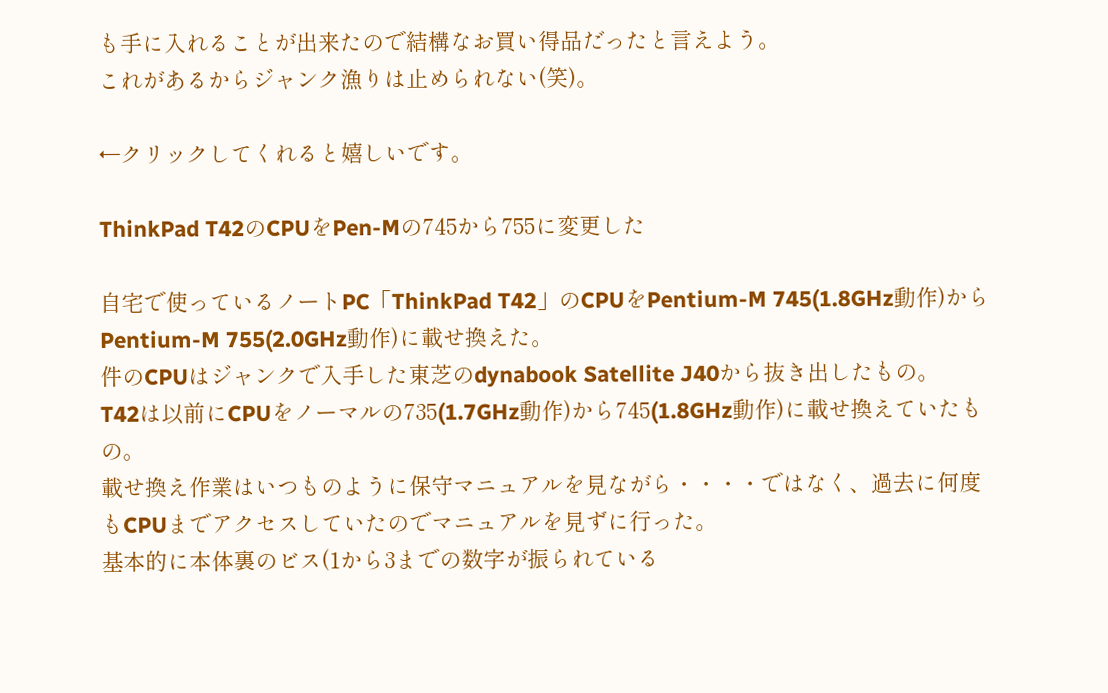も手に入れることが出来たので結構なお買い得品だったと言えよう。
これがあるからジャンク漁りは止められない(笑)。

←クリックしてくれると嬉しいです。

ThinkPad T42のCPUをPen-Mの745から755に変更した

自宅で使っているノートPC「ThinkPad T42」のCPUをPentium-M 745(1.8GHz動作)からPentium-M 755(2.0GHz動作)に載せ換えた。
件のCPUはジャンクで入手した東芝のdynabook Satellite J40から抜き出したもの。
T42は以前にCPUをノーマルの735(1.7GHz動作)から745(1.8GHz動作)に載せ換えていたもの。
載せ換え作業はいつものように保守マニュアルを見ながら・・・・ではなく、過去に何度もCPUまでアクセスしていたのでマニュアルを見ずに行った。
基本的に本体裏のビス(1から3までの数字が振られている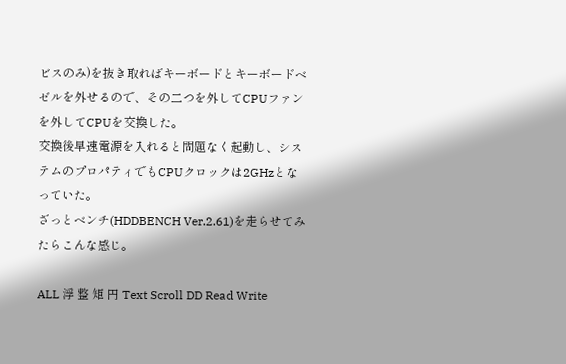ビスのみ)を抜き取ればキーボードとキーボードベゼルを外せるので、その二つを外してCPUファンを外してCPUを交換した。
交換後早速電源を入れると問題なく起動し、システムのプロパティでもCPUクロックは2GHzとなっていた。
ざっとベンチ(HDDBENCH Ver.2.61)を走らせてみたらこんな感じ。

ALL 浮 整 矩 円 Text Scroll DD Read Write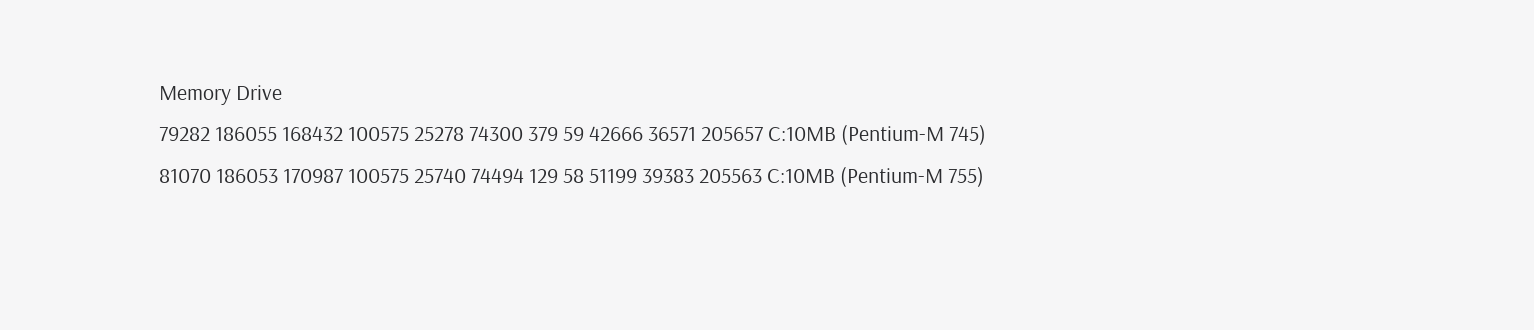Memory Drive
79282 186055 168432 100575 25278 74300 379 59 42666 36571 205657 C:10MB (Pentium-M 745)
81070 186053 170987 100575 25740 74494 129 58 51199 39383 205563 C:10MB (Pentium-M 755)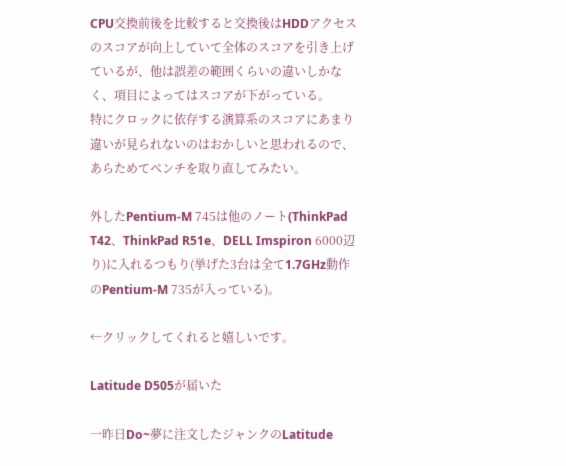CPU交換前後を比較すると交換後はHDDアクセスのスコアが向上していて全体のスコアを引き上げているが、他は誤差の範囲くらいの違いしかなく、項目によってはスコアが下がっている。
特にクロックに依存する演算系のスコアにあまり違いが見られないのはおかしいと思われるので、あらためてベンチを取り直してみたい。

外したPentium-M 745は他のノート(ThinkPad T42、ThinkPad R51e、DELL Imspiron 6000辺り)に入れるつもり(挙げた3台は全て1.7GHz動作のPentium-M 735が入っている)。

←クリックしてくれると嬉しいです。

Latitude D505が届いた

一昨日Do~夢に注文したジャンクのLatitude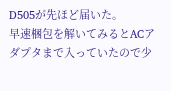D505が先ほど届いた。
早速梱包を解いてみるとACアダプタまで入っていたので少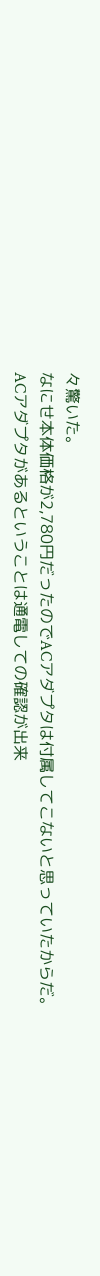々驚いた。
なにせ本体価格が2,780円だったのでACアダプタは付属してこないと思っていたからだ。
ACアダプタがあるということは通電しての確認が出来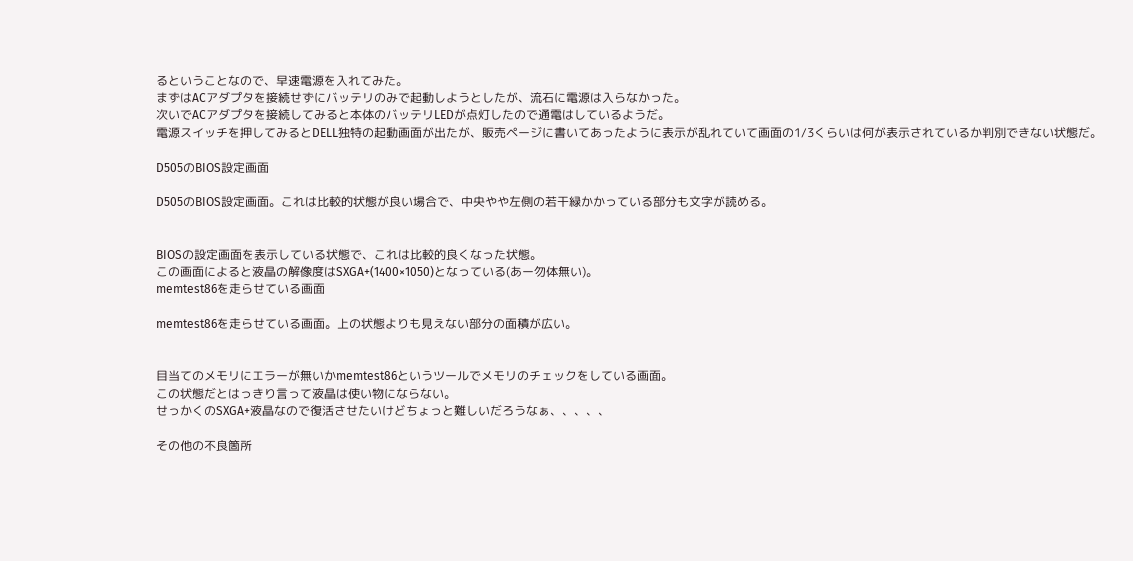るということなので、早速電源を入れてみた。
まずはACアダプタを接続せずにバッテリのみで起動しようとしたが、流石に電源は入らなかった。
次いでACアダプタを接続してみると本体のバッテリLEDが点灯したので通電はしているようだ。
電源スイッチを押してみるとDELL独特の起動画面が出たが、販売ページに書いてあったように表示が乱れていて画面の1/3くらいは何が表示されているか判別できない状態だ。

D505のBIOS設定画面

D505のBIOS設定画面。これは比較的状態が良い場合で、中央やや左側の若干緑かかっている部分も文字が読める。


BIOSの設定画面を表示している状態で、これは比較的良くなった状態。
この画面によると液晶の解像度はSXGA+(1400×1050)となっている(あー勿体無い)。
memtest86を走らせている画面

memtest86を走らせている画面。上の状態よりも見えない部分の面積が広い。


目当てのメモリにエラーが無いかmemtest86というツールでメモリのチェックをしている画面。
この状態だとはっきり言って液晶は使い物にならない。
せっかくのSXGA+液晶なので復活させたいけどちょっと難しいだろうなぁ、、、、、

その他の不良箇所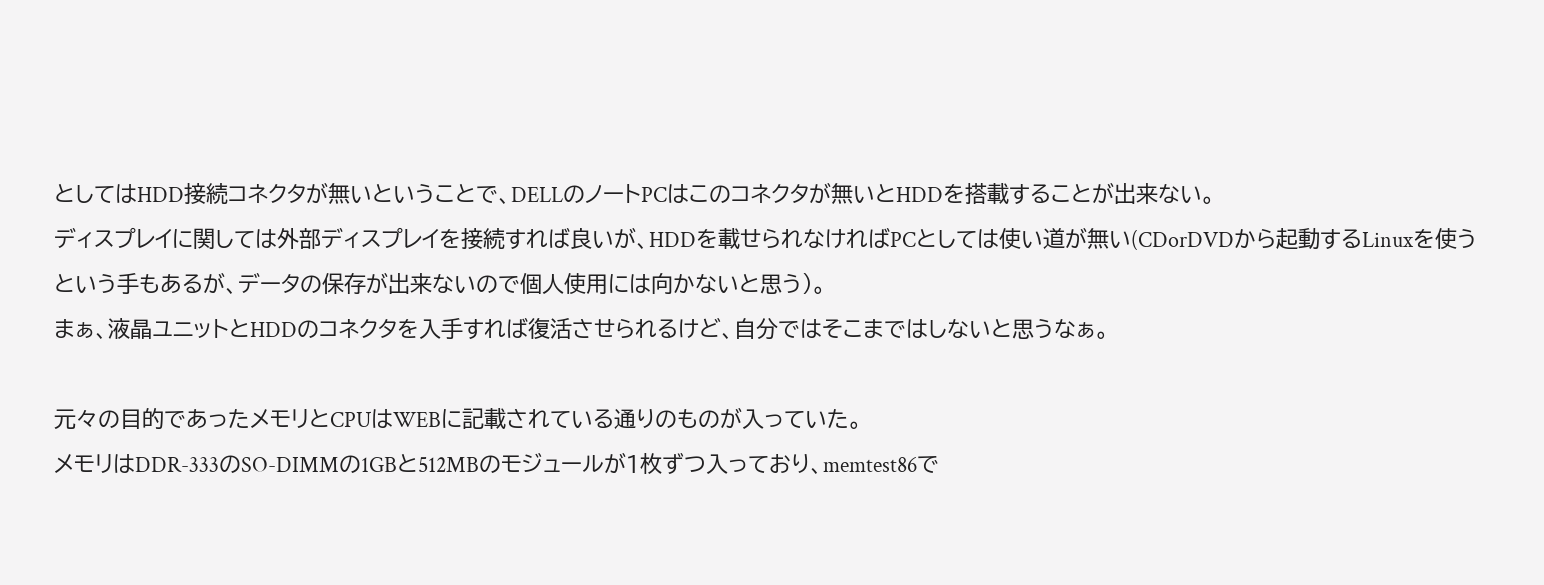としてはHDD接続コネクタが無いということで、DELLのノートPCはこのコネクタが無いとHDDを搭載することが出来ない。
ディスプレイに関しては外部ディスプレイを接続すれば良いが、HDDを載せられなければPCとしては使い道が無い(CDorDVDから起動するLinuxを使うという手もあるが、データの保存が出来ないので個人使用には向かないと思う)。
まぁ、液晶ユニットとHDDのコネクタを入手すれば復活させられるけど、自分ではそこまではしないと思うなぁ。

元々の目的であったメモリとCPUはWEBに記載されている通りのものが入っていた。
メモリはDDR-333のSO-DIMMの1GBと512MBのモジュールが1枚ずつ入っており、memtest86で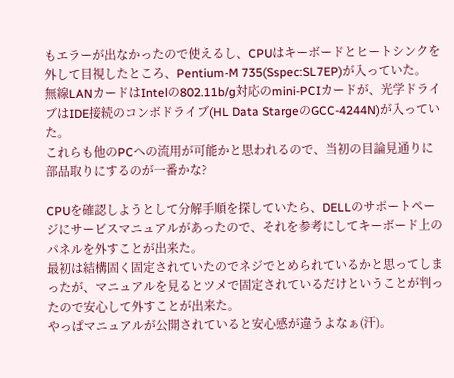もエラーが出なかったので使えるし、CPUはキーボードとヒートシンクを外して目視したところ、Pentium-M 735(Sspec:SL7EP)が入っていた。
無線LANカードはIntelの802.11b/g対応のmini-PCIカードが、光学ドライブはIDE接続のコンボドライブ(HL Data StargeのGCC-4244N)が入っていた。
これらも他のPCへの流用が可能かと思われるので、当初の目論見通りに部品取りにするのが一番かな?

CPUを確認しようとして分解手順を探していたら、DELLのサポートページにサービスマニュアルがあったので、それを参考にしてキーボード上のパネルを外すことが出来た。
最初は結構固く固定されていたのでネジでとめられているかと思ってしまったが、マニュアルを見るとツメで固定されているだけということが判ったので安心して外すことが出来た。
やっぱマニュアルが公開されていると安心感が違うよなぁ(汗)。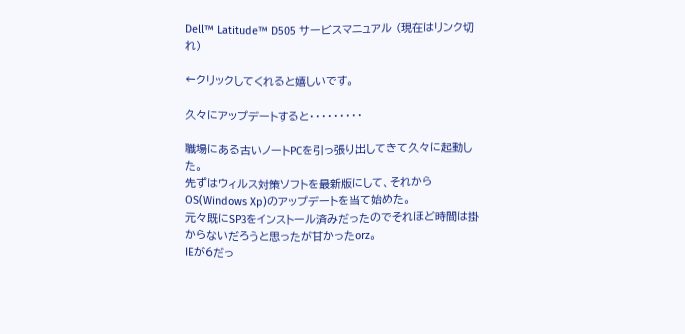Dell™ Latitude™ D505 サービスマニュアル (現在はリンク切れ)

←クリックしてくれると嬉しいです。

久々にアップデートすると・・・・・・・・・

職場にある古いノートPCを引っ張り出してきて久々に起動した。
先ずはウィルス対策ソフトを最新版にして、それからOS(Windows Xp)のアップデートを当て始めた。
元々既にSP3をインストール済みだったのでそれほど時間は掛からないだろうと思ったが甘かったorz。
IEが6だっ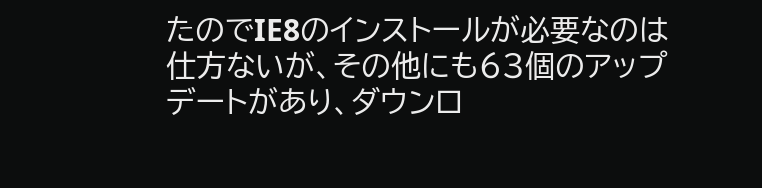たのでIE8のインストールが必要なのは仕方ないが、その他にも63個のアップデートがあり、ダウンロ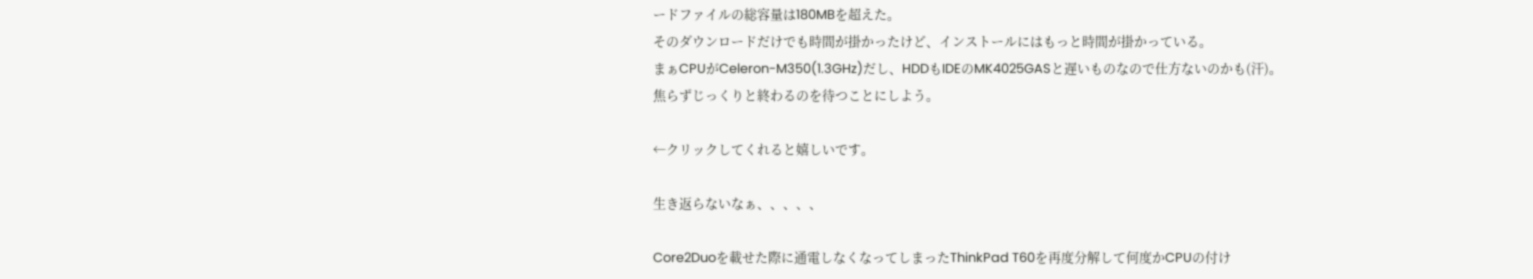ードファイルの総容量は180MBを超えた。
そのダウンロードだけでも時間が掛かったけど、インストールにはもっと時間が掛かっている。
まぁCPUがCeleron-M350(1.3GHz)だし、HDDもIDEのMK4025GASと遅いものなので仕方ないのかも(汗)。
焦らずじっくりと終わるのを待つことにしよう。

←クリックしてくれると嬉しいです。

生き返らないなぁ、、、、、

Core2Duoを載せた際に通電しなくなってしまったThinkPad T60を再度分解して何度かCPUの付け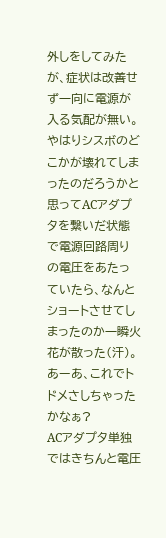外しをしてみたが、症状は改善せず一向に電源が入る気配が無い。
やはりシスボのどこかが壊れてしまったのだろうかと思ってACアダプタを繋いだ状態で電源回路周りの電圧をあたっていたら、なんとショートさせてしまったのか一瞬火花が散った(汗)。
あーあ、これでトドメさしちゃったかなぁ?
ACアダプタ単独ではきちんと電圧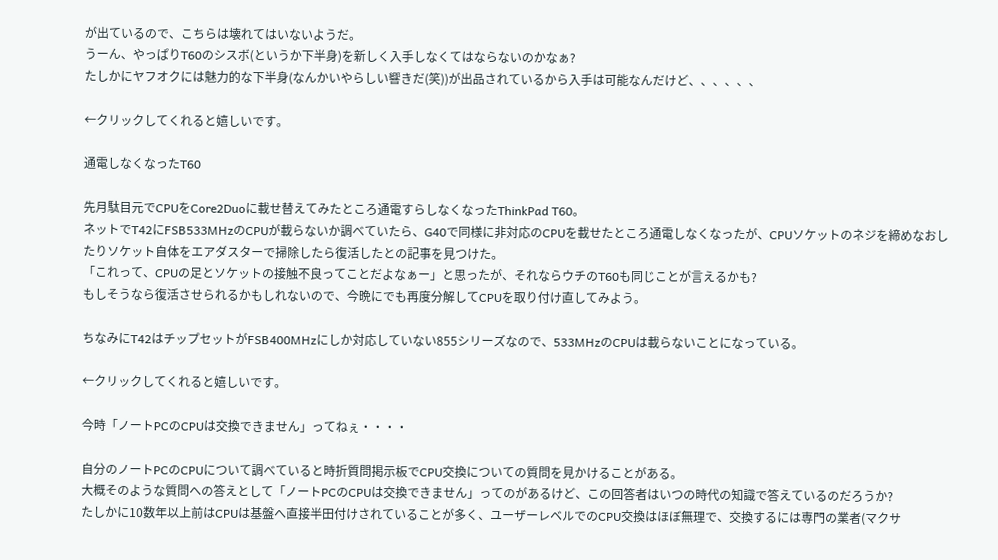が出ているので、こちらは壊れてはいないようだ。
うーん、やっぱりT60のシスボ(というか下半身)を新しく入手しなくてはならないのかなぁ?
たしかにヤフオクには魅力的な下半身(なんかいやらしい響きだ(笑))が出品されているから入手は可能なんだけど、、、、、、

←クリックしてくれると嬉しいです。

通電しなくなったT60

先月駄目元でCPUをCore2Duoに載せ替えてみたところ通電すらしなくなったThinkPad T60。
ネットでT42にFSB533MHzのCPUが載らないか調べていたら、G40で同様に非対応のCPUを載せたところ通電しなくなったが、CPUソケットのネジを締めなおしたりソケット自体をエアダスターで掃除したら復活したとの記事を見つけた。
「これって、CPUの足とソケットの接触不良ってことだよなぁー」と思ったが、それならウチのT60も同じことが言えるかも?
もしそうなら復活させられるかもしれないので、今晩にでも再度分解してCPUを取り付け直してみよう。

ちなみにT42はチップセットがFSB400MHzにしか対応していない855シリーズなので、533MHzのCPUは載らないことになっている。

←クリックしてくれると嬉しいです。

今時「ノートPCのCPUは交換できません」ってねぇ・・・・

自分のノートPCのCPUについて調べていると時折質問掲示板でCPU交換についての質問を見かけることがある。
大概そのような質問への答えとして「ノートPCのCPUは交換できません」ってのがあるけど、この回答者はいつの時代の知識で答えているのだろうか?
たしかに10数年以上前はCPUは基盤へ直接半田付けされていることが多く、ユーザーレベルでのCPU交換はほぼ無理で、交換するには専門の業者(マクサ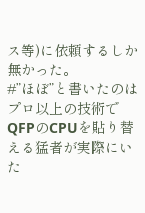ス等)に依頼するしか無かった。
#”ほぼ”と書いたのはプロ以上の技術でQFPのCPUを貼り替える猛者が実際にいた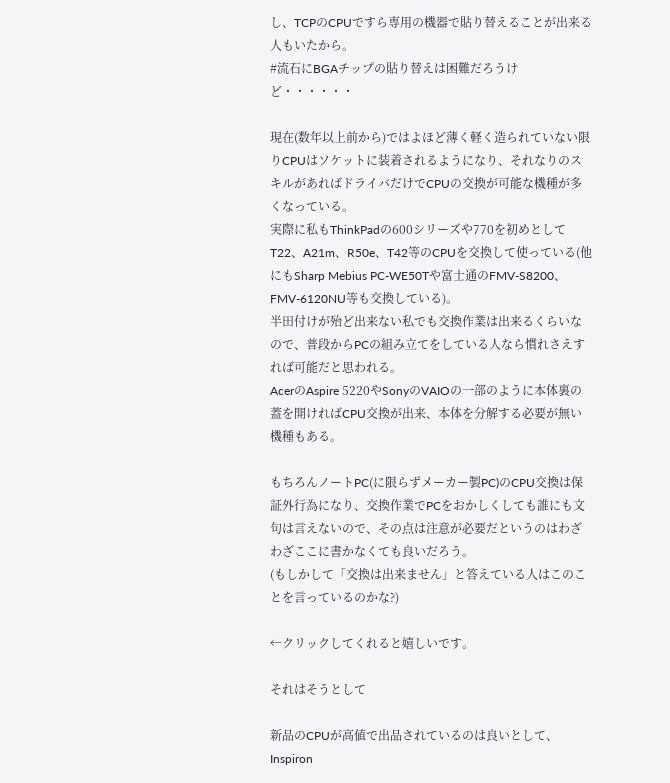し、TCPのCPUですら専用の機器で貼り替えることが出来る人もいたから。
#流石にBGAチップの貼り替えは困難だろうけど・・・・・・

現在(数年以上前から)ではよほど薄く軽く造られていない限りCPUはソケットに装着されるようになり、それなりのスキルがあればドライバだけでCPUの交換が可能な機種が多くなっている。
実際に私もThinkPadの600シリーズや770を初めとしてT22、A21m、R50e、T42等のCPUを交換して使っている(他にもSharp Mebius PC-WE50Tや富士通のFMV-S8200、FMV-6120NU等も交換している)。
半田付けが殆ど出来ない私でも交換作業は出来るくらいなので、普段からPCの組み立てをしている人なら慣れさえすれば可能だと思われる。
AcerのAspire 5220やSonyのVAIOの一部のように本体裏の蓋を開ければCPU交換が出来、本体を分解する必要が無い機種もある。

もちろんノートPC(に限らずメーカー製PC)のCPU交換は保証外行為になり、交換作業でPCをおかしくしても誰にも文句は言えないので、その点は注意が必要だというのはわざわざここに書かなくても良いだろう。
(もしかして「交換は出来ません」と答えている人はこのことを言っているのかな?)

←クリックしてくれると嬉しいです。

それはそうとして

新品のCPUが高値で出品されているのは良いとして、Inspiron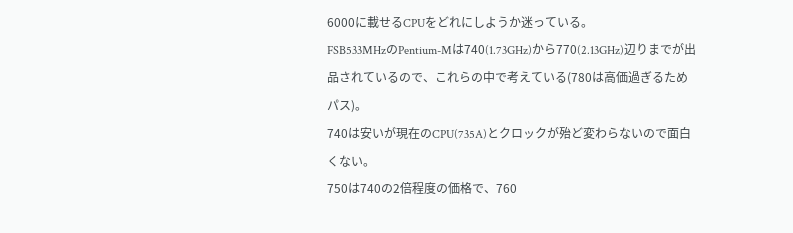6000に載せるCPUをどれにしようか迷っている。
FSB533MHzのPentium-Mは740(1.73GHz)から770(2.13GHz)辺りまでが出品されているので、これらの中で考えている(780は高価過ぎるためパス)。
740は安いが現在のCPU(735A)とクロックが殆ど変わらないので面白くない。
750は740の2倍程度の価格で、760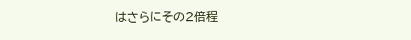はさらにその2倍程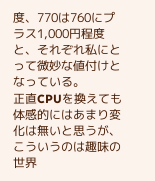度、770は760にプラス1,000円程度と、それぞれ私にとって微妙な値付けとなっている。
正直CPUを換えても体感的にはあまり変化は無いと思うが、こういうのは趣味の世界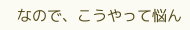なので、こうやって悩ん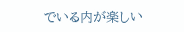でいる内が楽しい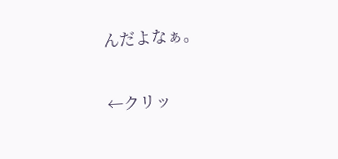んだよなぁ。

←クリッ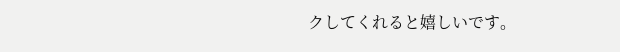クしてくれると嬉しいです。